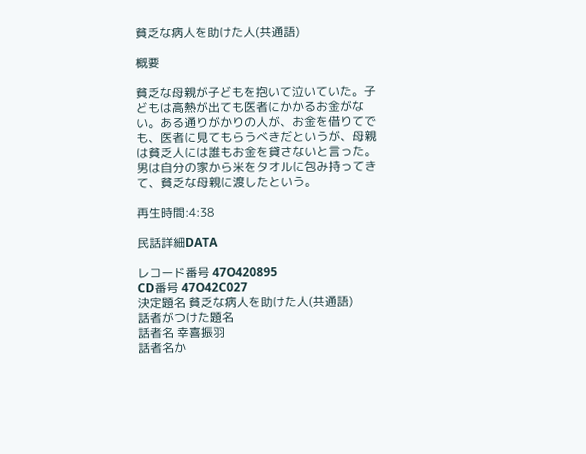貧乏な病人を助けた人(共通語)

概要

貧乏な母親が子どもを抱いて泣いていた。子どもは高熱が出ても医者にかかるお金がない。ある通りがかりの人が、お金を借りてでも、医者に見てもらうべきだというが、母親は貧乏人には誰もお金を貸さないと言った。男は自分の家から米をタオルに包み持ってきて、貧乏な母親に渡したという。

再生時間:4:38

民話詳細DATA

レコード番号 47O420895
CD番号 47O42C027
決定題名 貧乏な病人を助けた人(共通語)
話者がつけた題名
話者名 幸喜振羽
話者名か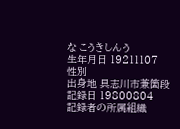な こうきしんう
生年月日 19211107
性別
出身地 具志川市兼箇段
記録日 19800804
記録者の所属組織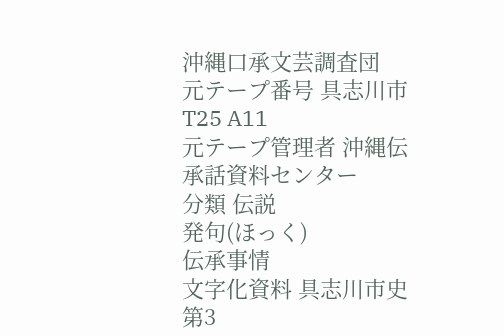沖縄口承文芸調査団
元テープ番号 具志川市T25 A11
元テープ管理者 沖縄伝承話資料センター
分類 伝説
発句(ほっく)
伝承事情
文字化資料 具志川市史第3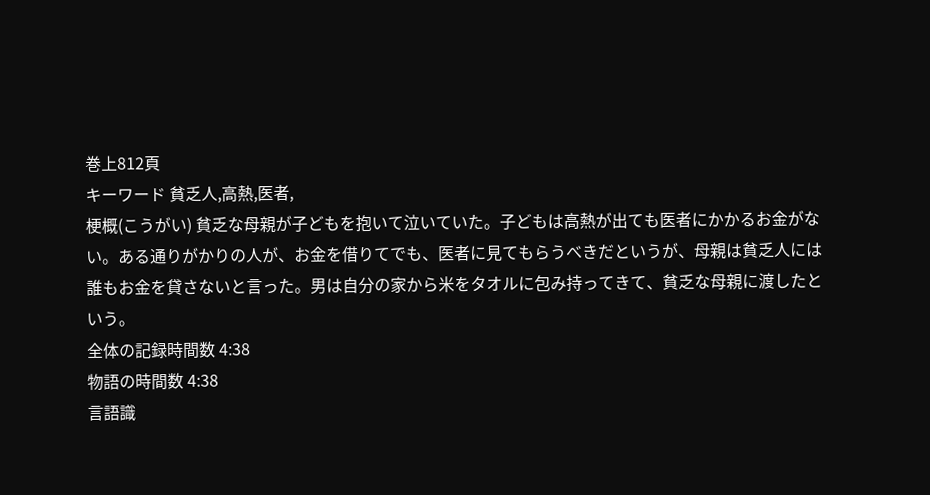巻上812頁
キーワード 貧乏人,高熱,医者,
梗概(こうがい) 貧乏な母親が子どもを抱いて泣いていた。子どもは高熱が出ても医者にかかるお金がない。ある通りがかりの人が、お金を借りてでも、医者に見てもらうべきだというが、母親は貧乏人には誰もお金を貸さないと言った。男は自分の家から米をタオルに包み持ってきて、貧乏な母親に渡したという。
全体の記録時間数 4:38
物語の時間数 4:38
言語識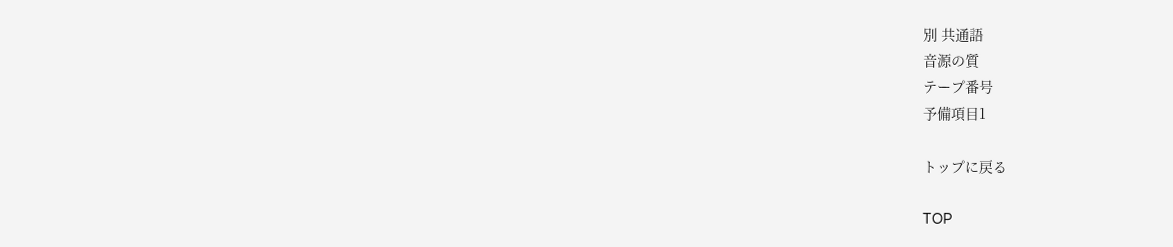別 共通語
音源の質
テープ番号
予備項目1

トップに戻る

TOP